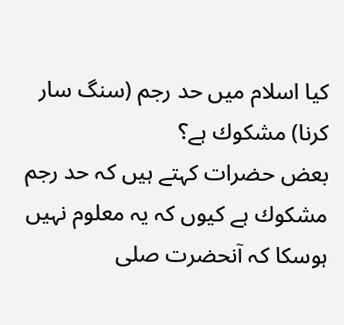كيا اسلام میں حد رجم (سنگ سار كرنا) مشكوك ہے؟
بعض حضرات كہتے ہیں کہ حد رجم مشكوك ہے کیوں کہ یہ معلوم نہیں ہوسکا کہ آنحضرت صلى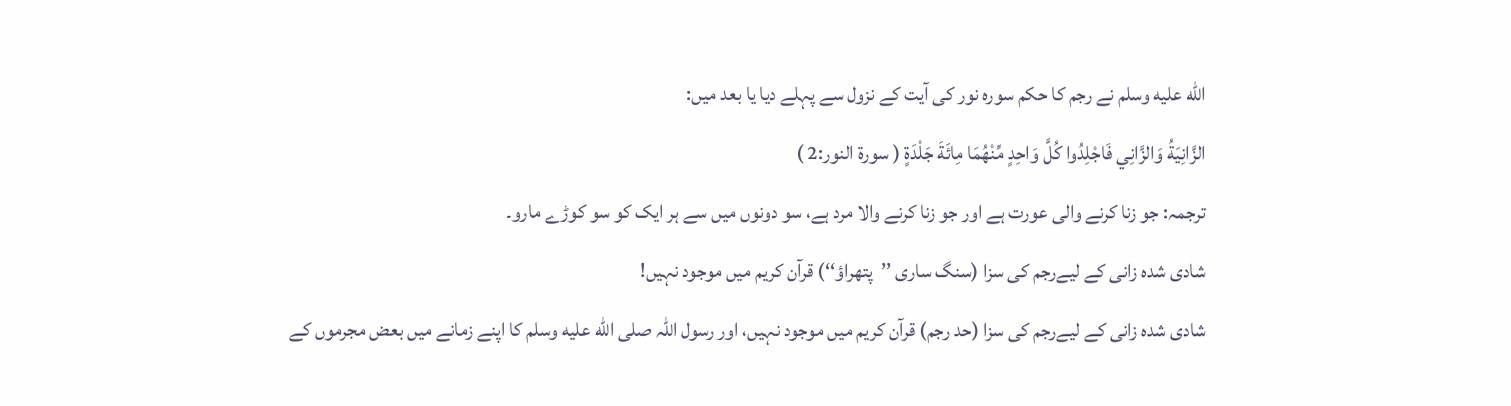الله عليه وسلم نے رجم کا حكم سوره نور كی آیت کے نزول سے پہلے دیا یا بعد میں:
الزَّانِيَةُ وَالزَّانِي فَاجْلِدُوا كُلَّ وَاحِدٍ مِّنْهُمَا مِائَةَ جَلْدَةٍ ( سورۃ النور:2 )
ترجمہ: جو زنا کرنے والی عورت ہے اور جو زنا کرنے والا مرد ہے، سو دونوں میں سے ہر ایک کو سو کوڑے مارو۔
شادی شدہ زانی کے لیےرجم کی سزا (سنگ سارى ’’پتھراؤ‘‘) قرآن کریم میں موجود نہیں!
شادی شدہ زانی کے لیےرجم کی سزا (حد رجم) قرآن کریم میں موجود نہیں، اور رسول اللہ صلى الله عليه وسلم کا اپنے زمانے میں بعض مجرموں کے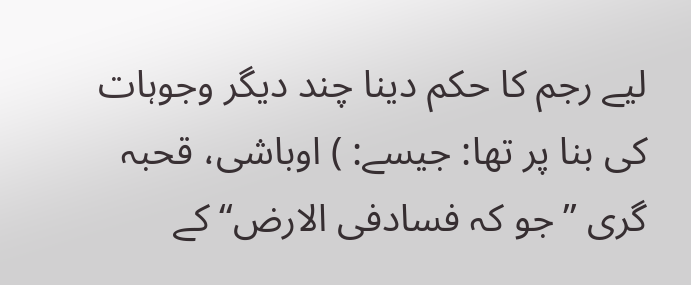لیے رجم کا حکم دینا چند دیگر وجوہات کی بنا پر تھا: جيسے: ) اوباشی، قحبہ گری ’’جو کہ فسادفی الارض‘‘ کے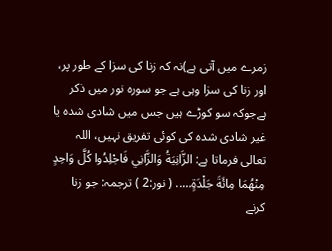زمرے میں آتی ہے)نہ کہ زنا کی سزا کے طور پر، اور زنا کی سزا وہی ہے جو سورہ نور میں ذکر ہےجوکہ سو کوڑے ہیں جس میں شادی شدہ یا غیر شادی شدہ کی کوئی تفریق نہیں، اللہ تعالی فرماتا ہے: الزَّانِيَةُ وَالزَّانِي فَاجْلِدُوا كُلَّ وَاحِدٍ مِنْهُمَا مِائَةَ جَلْدَةٍ….. ( نور:2 ) ترجمہ: جو زنا کرنے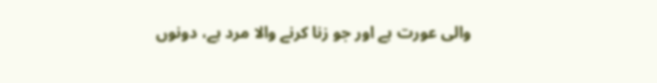والی عورت ہے اور جو زنا کرنے والا مرد ہے، دونوں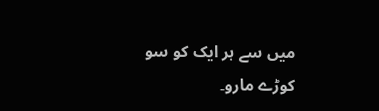میں سے ہر ایک کو سو کوڑے مارو۔